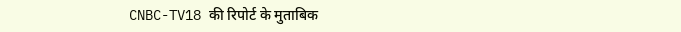CNBC-TV18 की रिपोर्ट के मुताबिक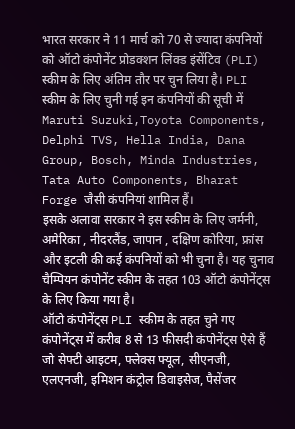भारत सरकार ने 11 मार्च को 70 से ज्यादा कंपनियों को ऑटो कंपोनेंट प्रोडक्शन लिंक्ड इंसेंटिव (PLI) स्कीम के लिए अंतिम तौर पर चुन लिया है। PLI स्कीम के लिए चुनी गई इन कंपनियों की सूची में Maruti Suzuki,Toyota Components, Delphi TVS, Hella India, Dana Group, Bosch, Minda Industries, Tata Auto Components, Bharat Forge जैसी कंपनियां शामिल हैं।
इसके अलावा सरकार ने इस स्कीम के लिए जर्मनी, अमेरिका , नीदरलैंड, जापान , दक्षिण कोरिया, फ्रांस और इटली की कई कंपनियों को भी चुना है। यह चुनाव चैम्पियन कंपोनेंट स्कीम के तहत 103 ऑटो कंपोनेंट्स के लिए किया गया है।
ऑटो कंपोनेंट्स PLI स्कीम के तहत चुने गए कंपोनेंट्स में करीब 8 से 13 फीसदी कंपोनेंट्स ऐसे हैं जो सेफ्टी आइटम, फ्लेक्स फ्यूल, सीएनजी, एलएनजी, इमिशन कंट्रोल डिवाइसेज, पैसेंजर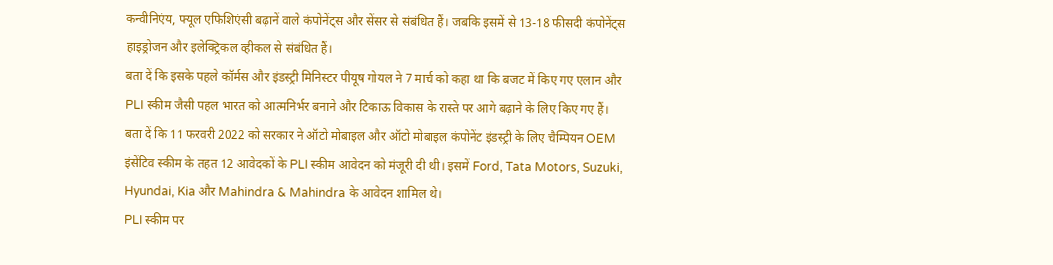कन्वीनिएंय, फ्यूल एफिशिएंसी बढ़ानें वाले कंपोनेंट्स और सेंसर से संबंधित हैं। जबकि इसमें से 13-18 फीसदी कंपोनेंट्स हाइड्रोजन और इलेक्ट्रिकल व्हीकल से संबंधित हैं।
बता दें कि इसके पहले कॉर्मस और इंडस्ट्री मिनिस्टर पीयूष गोयल ने 7 मार्च को कहा था कि बजट में किए गए एलान और PLI स्कीम जैसी पहल भारत को आत्मनिर्भर बनाने और टिकाऊ विकास के रास्ते पर आगे बढ़ाने के लिए किए गए हैं।
बता दें कि 11 फरवरी 2022 को सरकार ने ऑटो मोबाइल और ऑटो मोबाइल कंपोनेंट इंडस्ट्री के लिए चैम्पियन OEM इंसेंटिव स्कीम के तहत 12 आवेदकों के PLI स्कीम आवेदन को मंजूरी दी थी। इसमें Ford, Tata Motors, Suzuki, Hyundai, Kia और Mahindra & Mahindra के आवेदन शामिल थे।
PLI स्कीम पर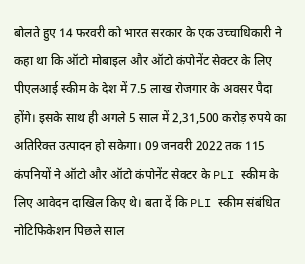बोलते हुए 14 फरवरी को भारत सरकार के एक उच्चाधिकारी ने कहा था कि ऑटो मोबाइल और ऑटो कंपोनेंट सेक्टर के लिए पीएलआई स्कीम के देश में 7.5 लाख रोजगार के अवसर पैदा होंगे। इसके साथ ही अगले 5 साल में 2,31,500 करोड़ रुपये का अतिरिक्त उत्पादन हो सकेगा। 09 जनवरी 2022 तक 115 कंपनियों ने ऑटो और ऑटो कंपोनेंट सेक्टर के PLI स्कीम के लिए आवेदन दाखिल किए थे। बता दें कि PLI स्कीम संबंधित नोटिफिकेशन पिछले साल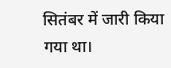सितंबर में जारी किया गया था।